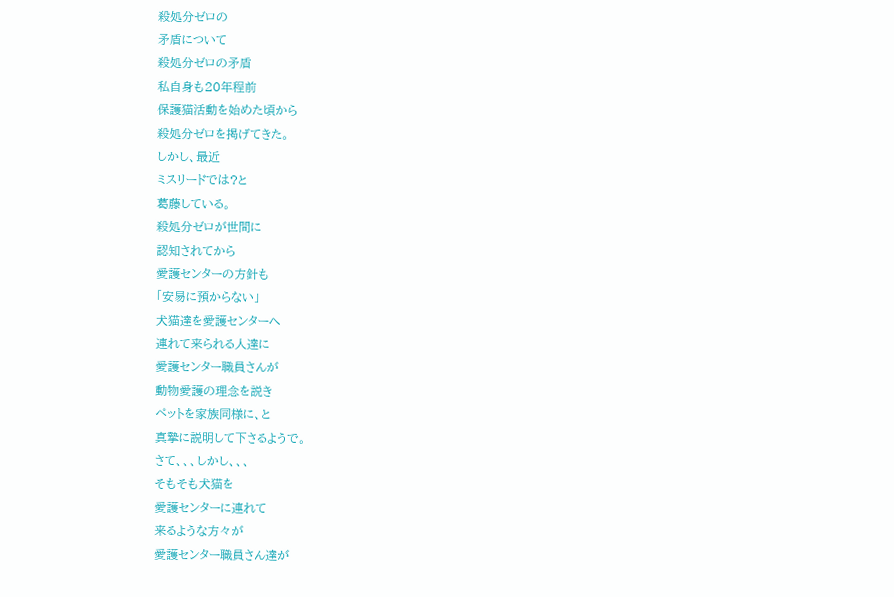殺処分ゼロの
矛盾について
殺処分ゼロの矛盾
私自身も20年程前
保護猫活動を始めた頃から
殺処分ゼロを掲げてきた。
しかし、最近
ミスリードでは?と
葛藤している。
殺処分ゼロが世間に
認知されてから
愛護センターの方針も
「安易に預からない」
犬猫達を愛護センターへ
連れて来られる人達に
愛護センター職員さんが
動物愛護の理念を説き
ペットを家族同様に、と
真摯に説明して下さるようで。
さて、、、しかし、、、
そもそも犬猫を
愛護センターに連れて
来るような方々が
愛護センター職員さん達が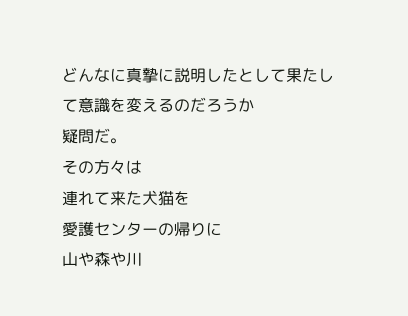どんなに真摯に説明したとして果たして意識を変えるのだろうか
疑問だ。
その方々は
連れて来た犬猫を
愛護センターの帰りに
山や森や川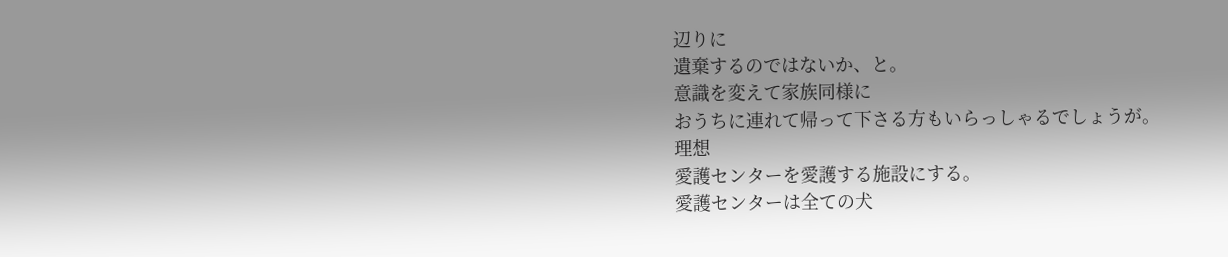辺りに
遺棄するのではないか、と。
意識を変えて家族同様に
おうちに連れて帰って下さる方もいらっしゃるでしょうが。
理想
愛護センターを愛護する施設にする。
愛護センターは全ての犬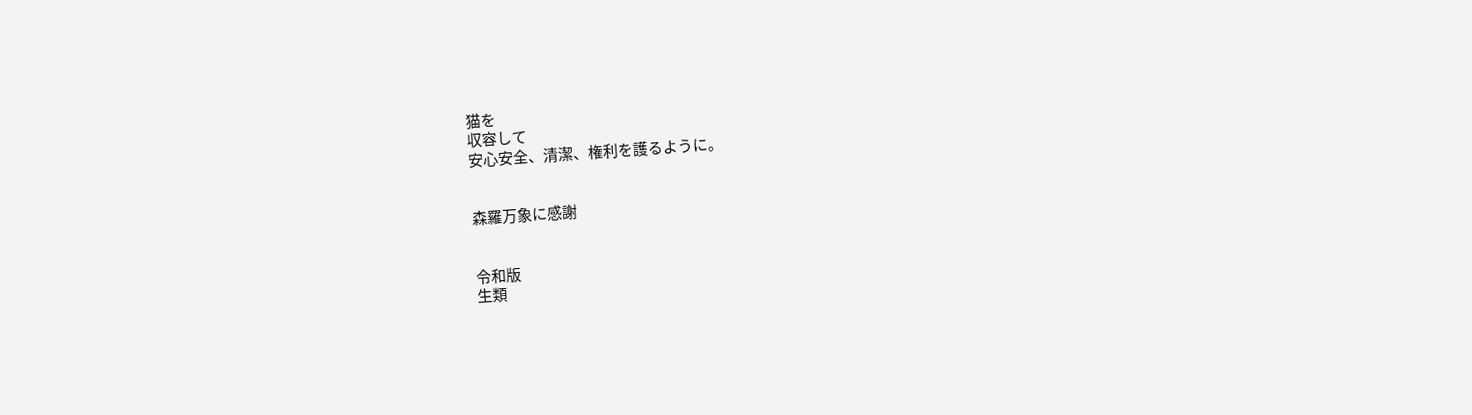猫を
収容して
安心安全、清潔、権利を護るように。


森羅万象に感謝


令和版
生類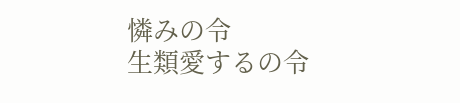憐みの令
生類愛するの令